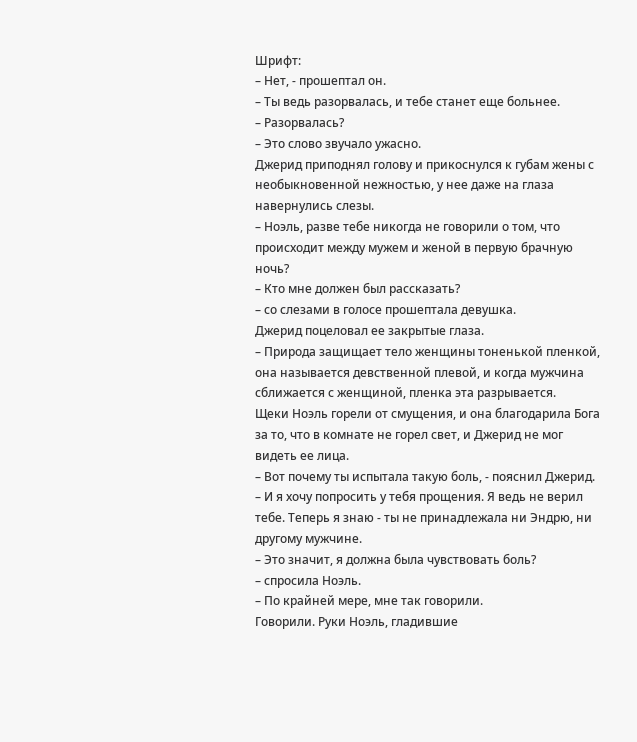Шрифт:
– Нет, - прошептал он.
– Ты ведь разорвалась, и тебе станет еще больнее.
– Разорвалась?
– Это слово звучало ужасно.
Джерид приподнял голову и прикоснулся к губам жены с необыкновенной нежностью, у нее даже на глаза навернулись слезы.
– Ноэль, разве тебе никогда не говорили о том, что происходит между мужем и женой в первую брачную ночь?
– Кто мне должен был рассказать?
– со слезами в голосе прошептала девушка.
Джерид поцеловал ее закрытые глаза.
– Природа защищает тело женщины тоненькой пленкой, она называется девственной плевой, и когда мужчина сближается с женщиной, пленка эта разрывается.
Щеки Ноэль горели от смущения, и она благодарила Бога за то, что в комнате не горел свет, и Джерид не мог видеть ее лица.
– Вот почему ты испытала такую боль, - пояснил Джерид.
– И я хочу попросить у тебя прощения. Я ведь не верил тебе. Теперь я знаю - ты не принадлежала ни Эндрю, ни другому мужчине.
– Это значит, я должна была чувствовать боль?
– спросила Ноэль.
– По крайней мере, мне так говорили.
Говорили. Руки Ноэль, гладившие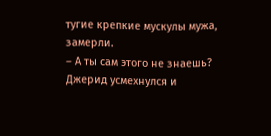тугие крепкие мускулы мужа, замерли.
– А ты сам этого не знаешь?
Джерид усмехнулся и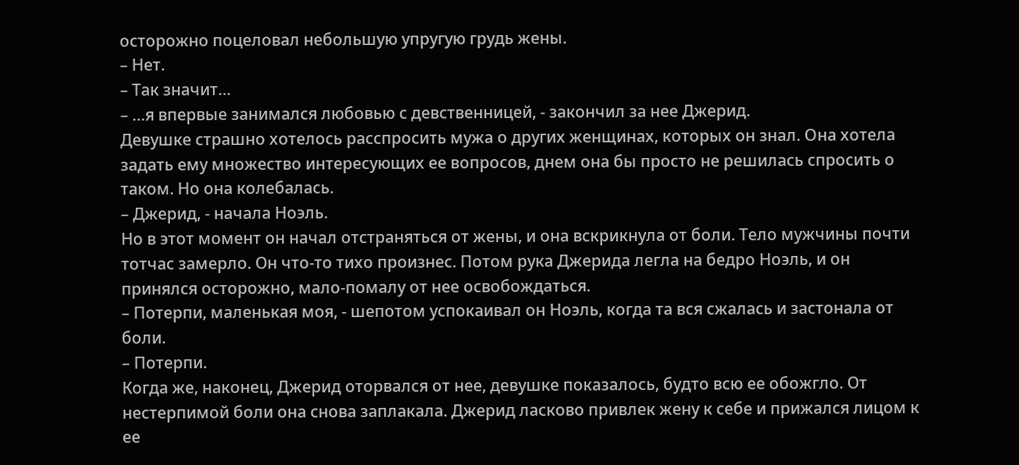осторожно поцеловал небольшую упругую грудь жены.
– Нет.
– Так значит…
– …я впервые занимался любовью с девственницей, - закончил за нее Джерид.
Девушке страшно хотелось расспросить мужа о других женщинах, которых он знал. Oнa хотела задать ему множество интересующих ее вопросов, днем она бы просто не решилась спросить о таком. Но она колебалась.
– Джерид, - начала Ноэль.
Но в этот момент он начал отстраняться от жены, и она вскрикнула от боли. Тело мужчины почти тотчас замерло. Он что-то тихо произнес. Потом рука Джерида легла на бедро Ноэль, и он принялся осторожно, мало-помалу от нее освобождаться.
– Потерпи, маленькая моя, - шепотом успокаивал он Ноэль, когда та вся сжалась и застонала от боли.
– Потерпи.
Когда же, наконец, Джерид оторвался от нее, девушке показалось, будто всю ее обожгло. От нестерпимой боли она снова заплакала. Джерид ласково привлек жену к себе и прижался лицом к ее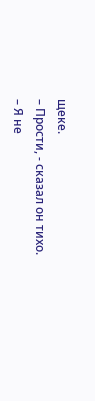щеке.
– Прости, - сказал он тихо.
– Я не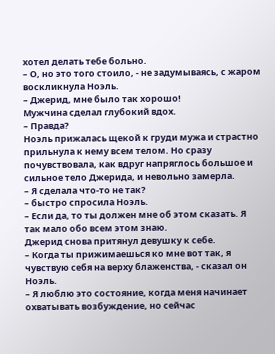хотел делать тебе больно.
– О, но это того стоило, - не задумываясь, с жаром воскликнула Ноэль.
– Джерид, мне было так хорошо!
Мужчина сделал глубокий вдох.
– Правда?
Ноэль прижалась щекой к груди мужа и страстно прильнула к нему всем телом. Но сразу почувствовала, как вдруг напряглось большое и сильное тело Джерида, и невольно замерла.
– Я сделала что-то не так?
– быстро спросила Ноэль.
– Если да, то ты должен мне об этом сказать. Я так мало обо всем этом знаю.
Джерид снова притянул девушку к себе.
– Когда ты прижимаешься ко мне вот так, я чувствую себя на верху блаженства, - сказал он Ноэль.
– Я люблю это состояние, когда меня начинает охватывать возбуждение, но сейчас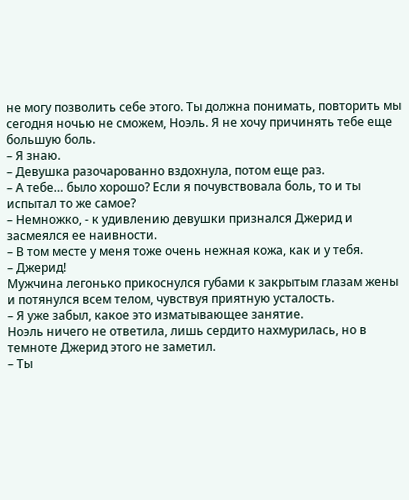не могу позволить себе этого. Ты должна понимать, повторить мы сегодня ночью не сможем, Ноэль. Я не хочу причинять тебе еще большую боль.
– Я знаю.
– Девушка разочарованно вздохнула, потом еще раз.
– А тебе… было хорошо? Если я почувствовала боль, то и ты испытал то же самое?
– Немножко, - к удивлению девушки признался Джерид и засмеялся ее наивности.
– В том месте у меня тоже очень нежная кожа, как и у тебя.
– Джерид!
Мужчина легонько прикоснулся губами к закрытым глазам жены и потянулся всем телом, чувствуя приятную усталость.
– Я уже забыл, какое это изматывающее занятие.
Ноэль ничего не ответила, лишь сердито нахмурилась, но в темноте Джерид этого не заметил.
– Ты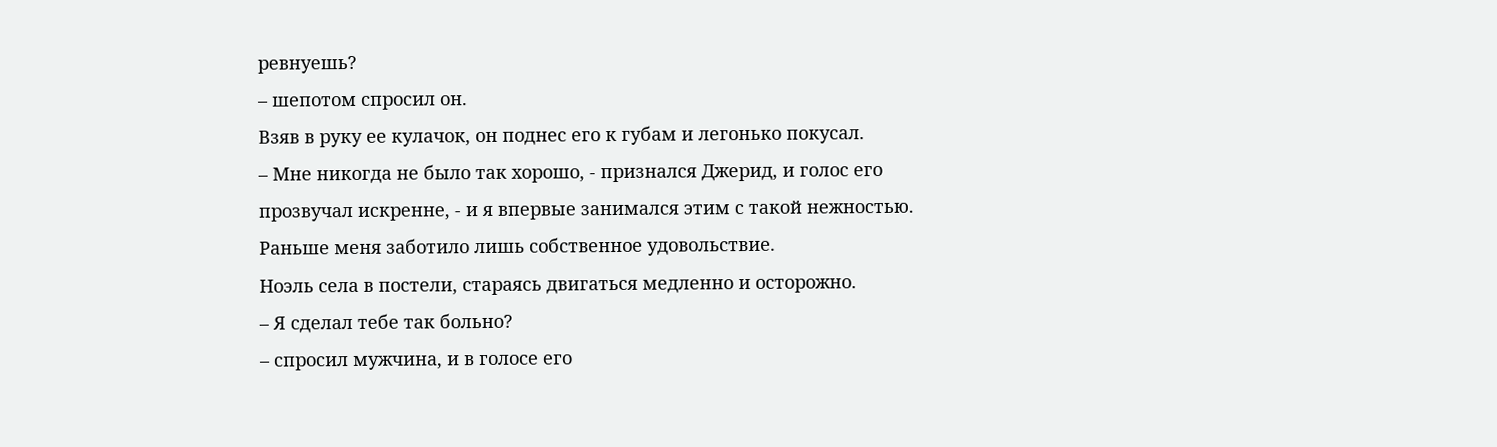ревнуешь?
– шепотом спросил он.
Взяв в руку ее кулачок, он поднес его к губам и легонько покусал.
– Мне никогда не было так хорошо, - признался Джерид, и голос его прозвучал искренне, - и я впервые занимался этим с такой нежностью. Раньше меня заботило лишь собственное удовольствие.
Ноэль села в постели, стараясь двигаться медленно и осторожно.
– Я сделал тебе так больно?
– спросил мужчина, и в голосе его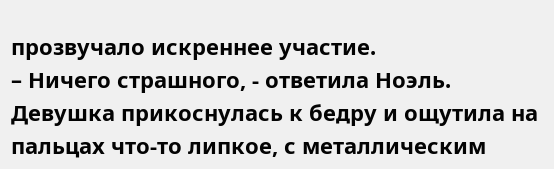прозвучало искреннее участие.
– Ничего страшного, - ответила Ноэль. Девушка прикоснулась к бедру и ощутила на пальцах что-то липкое, с металлическим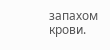запахом крови.